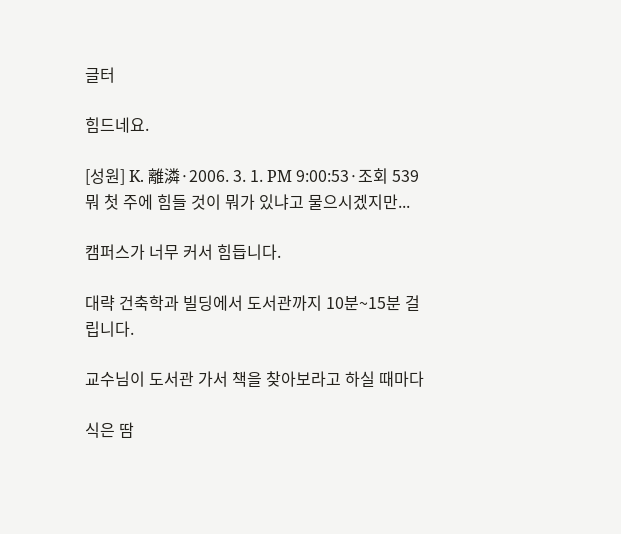글터

힘드네요.

[성원] K. 離潾·2006. 3. 1. PM 9:00:53·조회 539
뭐 첫 주에 힘들 것이 뭐가 있냐고 물으시겠지만...

캠퍼스가 너무 커서 힘듭니다.

대략 건축학과 빌딩에서 도서관까지 10분~15분 걸립니다.

교수님이 도서관 가서 책을 찾아보라고 하실 때마다

식은 땀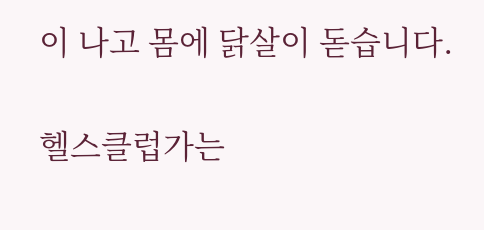이 나고 몸에 닭살이 돋습니다.

헬스클럽가는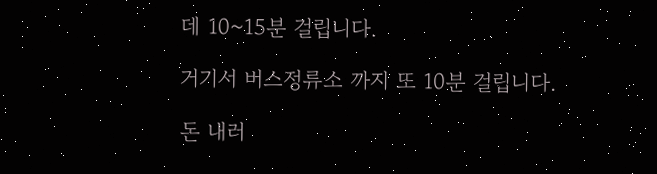데 10~15분 걸립니다.

거기서 버스정류소 까지 또 10분 걸립니다.

돈 내러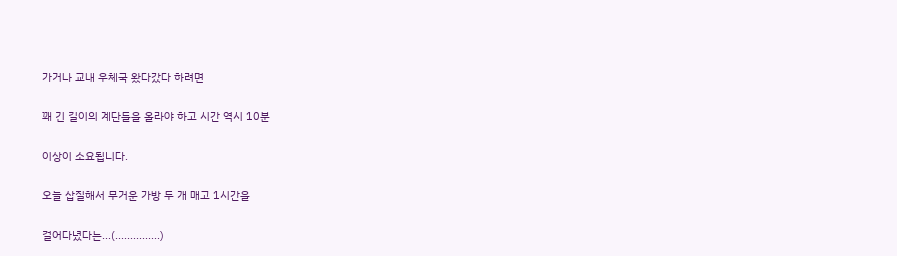가거나 교내 우체국 왔다갔다 하려면

꽤 긴 길이의 계단들을 올라야 하고 시간 역시 10분

이상이 소요됩니다.

오늘 삽질해서 무거운 가방 두 개 매고 1시간을

걸어다녔다는...(...............)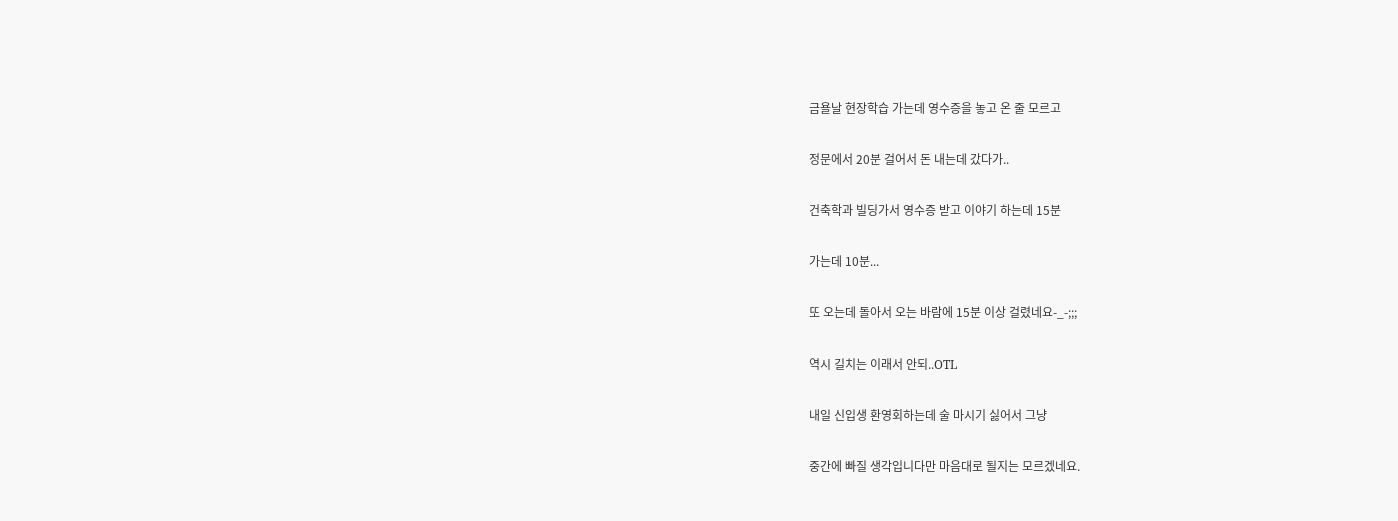금욜날 현장학습 가는데 영수증을 놓고 온 줄 모르고

정문에서 20분 걸어서 돈 내는데 갔다가..

건축학과 빌딩가서 영수증 받고 이야기 하는데 15분

가는데 10분...

또 오는데 돌아서 오는 바람에 15분 이상 걸렸네요-_-;;;

역시 길치는 이래서 안되..OTL

내일 신입생 환영회하는데 술 마시기 싫어서 그냥

중간에 빠질 생각입니다만 마음대로 될지는 모르겠네요.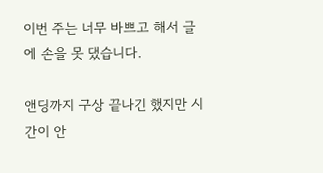이번 주는 너무 바쁘고 해서 글에 손을 못 댔습니다.

앤딩까지 구상 끝나긴 했지만 시간이 안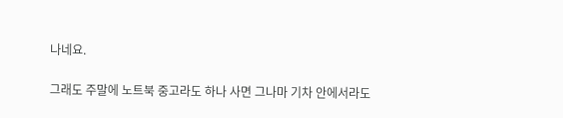나네요.

그래도 주말에 노트북 중고라도 하나 사면 그나마 기차 안에서라도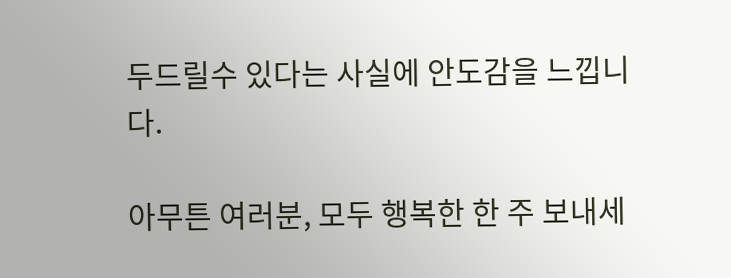두드릴수 있다는 사실에 안도감을 느낍니다.

아무튼 여러분, 모두 행복한 한 주 보내세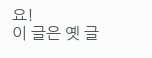요!
이 글은 옛 글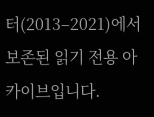터(2013–2021)에서 보존된 읽기 전용 아카이브입니다.